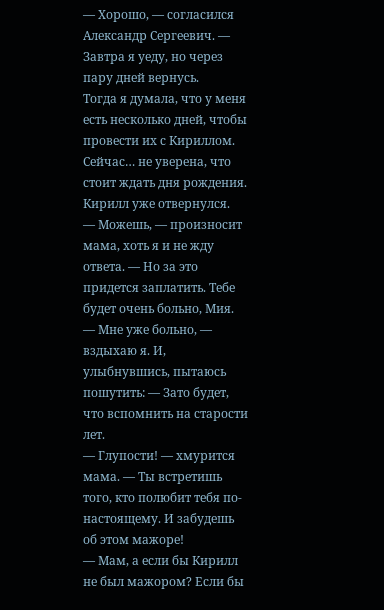— Хорошо, — согласился Александр Сергеевич. — Завтра я уеду, но через пару дней вернусь.
Тогда я думала, что у меня есть несколько дней, чтобы провести их с Кириллом. Сейчас… не уверена, что стоит ждать дня рождения. Кирилл уже отвернулся.
— Можешь, — произносит мама, хоть я и не жду ответа. — Но за это придется заплатить. Тебе будет очень больно, Мия.
— Мне уже больно, — вздыхаю я. И, улыбнувшись, пытаюсь пошутить: — Зато будет, что вспомнить на старости лет.
— Глупости! — хмурится мама. — Ты встретишь того, кто полюбит тебя по-настоящему. И забудешь об этом мажоре!
— Мам, а если бы Кирилл не был мажором? Если бы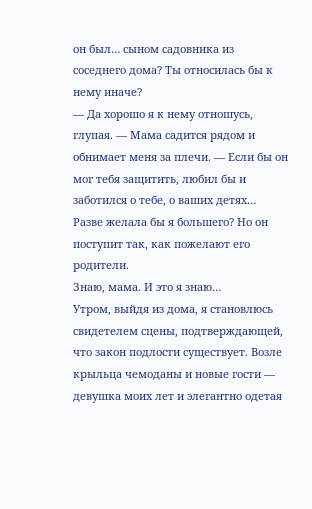он был… сыном садовника из соседнего дома? Ты относилась бы к нему иначе?
— Да хорошо я к нему отношусь, глупая. — Мама садится рядом и обнимает меня за плечи. — Если бы он мог тебя защитить, любил бы и заботился о тебе, о ваших детях… Разве желала бы я большего? Но он поступит так, как пожелают его родители.
Знаю, мама. И это я знаю…
Утром, выйдя из дома, я становлюсь свидетелем сцены, подтверждающей, что закон подлости существует. Возле крыльца чемоданы и новые гости — девушка моих лет и элегантно одетая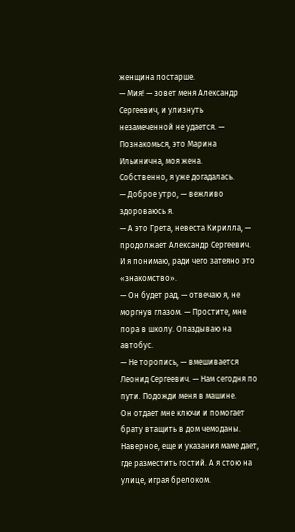женщина постарше.
— Мия! — зовет меня Александр Сергеевич, и улизнуть незамеченной не удается. — Познакомься, это Марина Ильинична, моя жена.
Собственно, я уже догадалась.
— Доброе утро, — вежливо здороваюсь я.
— А это Грета, невеста Кирилла, — продолжает Александр Сергеевич.
И я понимаю, ради чего затеяно это «знакомство».
— Он будет рад, — отвечаю я, не моргнув глазом. — Простите, мне пора в школу. Опаздываю на автобус.
— Не торопись, — вмешивается Леонид Сергеевич. — Нам сегодня по пути. Подожди меня в машине.
Он отдает мне ключи и помогает брату втащить в дом чемоданы. Наверное, еще и указания маме дает, где разместить гостий. А я стою на улице, играя брелоком.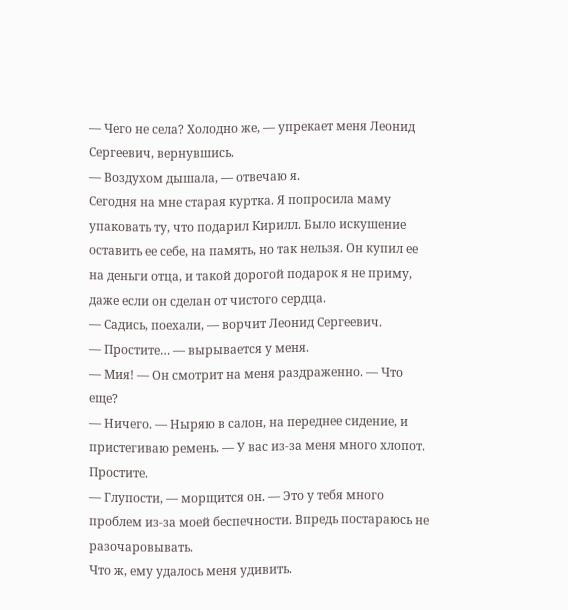— Чего не села? Холодно же, — упрекает меня Леонид Сергеевич, вернувшись.
— Воздухом дышала, — отвечаю я.
Сегодня на мне старая куртка. Я попросила маму упаковать ту, что подарил Кирилл. Было искушение оставить ее себе, на память, но так нельзя. Он купил ее на деньги отца, и такой дорогой подарок я не приму, даже если он сделан от чистого сердца.
— Садись, поехали, — ворчит Леонид Сергеевич.
— Простите… — вырывается у меня.
— Мия! — Он смотрит на меня раздраженно. — Что еще?
— Ничего. — Ныряю в салон, на переднее сидение, и пристегиваю ремень. — У вас из-за меня много хлопот. Простите.
— Глупости, — морщится он. — Это у тебя много проблем из-за моей беспечности. Впредь постараюсь не разочаровывать.
Что ж, ему удалось меня удивить.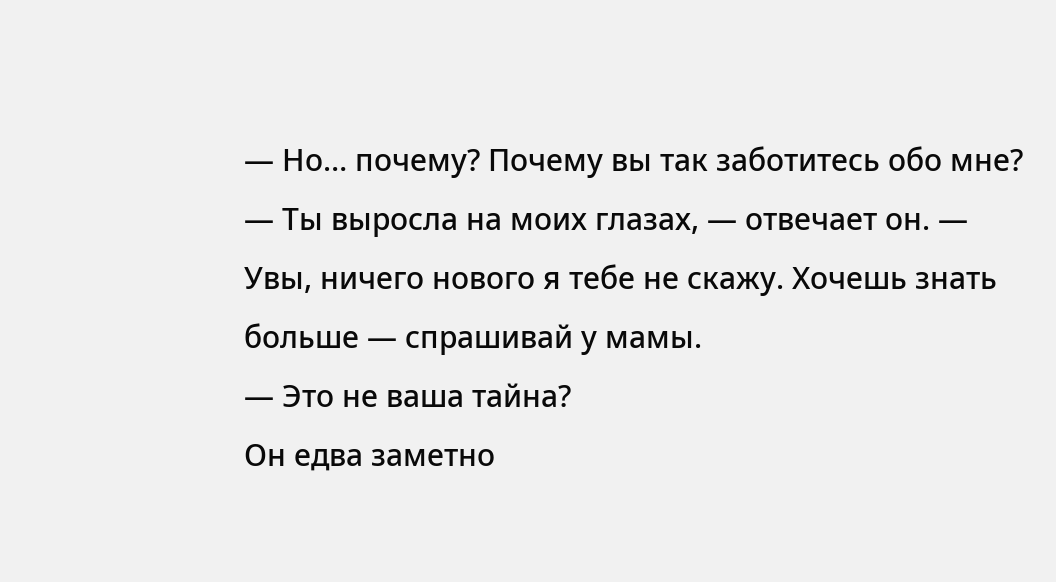— Но… почему? Почему вы так заботитесь обо мне?
— Ты выросла на моих глазах, — отвечает он. — Увы, ничего нового я тебе не скажу. Хочешь знать больше — спрашивай у мамы.
— Это не ваша тайна?
Он едва заметно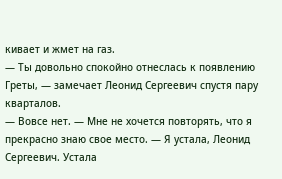кивает и жмет на газ.
— Ты довольно спокойно отнеслась к появлению Греты, — замечает Леонид Сергеевич спустя пару кварталов.
— Вовсе нет. — Мне не хочется повторять, что я прекрасно знаю свое место. — Я устала, Леонид Сергеевич. Устала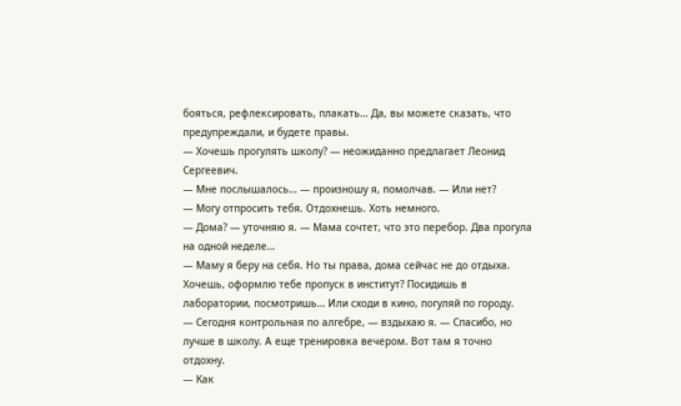бояться, рефлексировать, плакать… Да, вы можете сказать, что предупреждали, и будете правы.
— Хочешь прогулять школу? — неожиданно предлагает Леонид Сергеевич.
— Мне послышалось… — произношу я, помолчав. — Или нет?
— Могу отпросить тебя. Отдохнешь. Хоть немного.
— Дома? — уточняю я. — Мама сочтет, что это перебор. Два прогула на одной неделе…
— Маму я беру на себя. Но ты права, дома сейчас не до отдыха. Хочешь, оформлю тебе пропуск в институт? Посидишь в лаборатории, посмотришь… Или сходи в кино, погуляй по городу.
— Сегодня контрольная по алгебре, — вздыхаю я. — Спасибо, но лучше в школу. А еще тренировка вечером. Вот там я точно отдохну.
— Как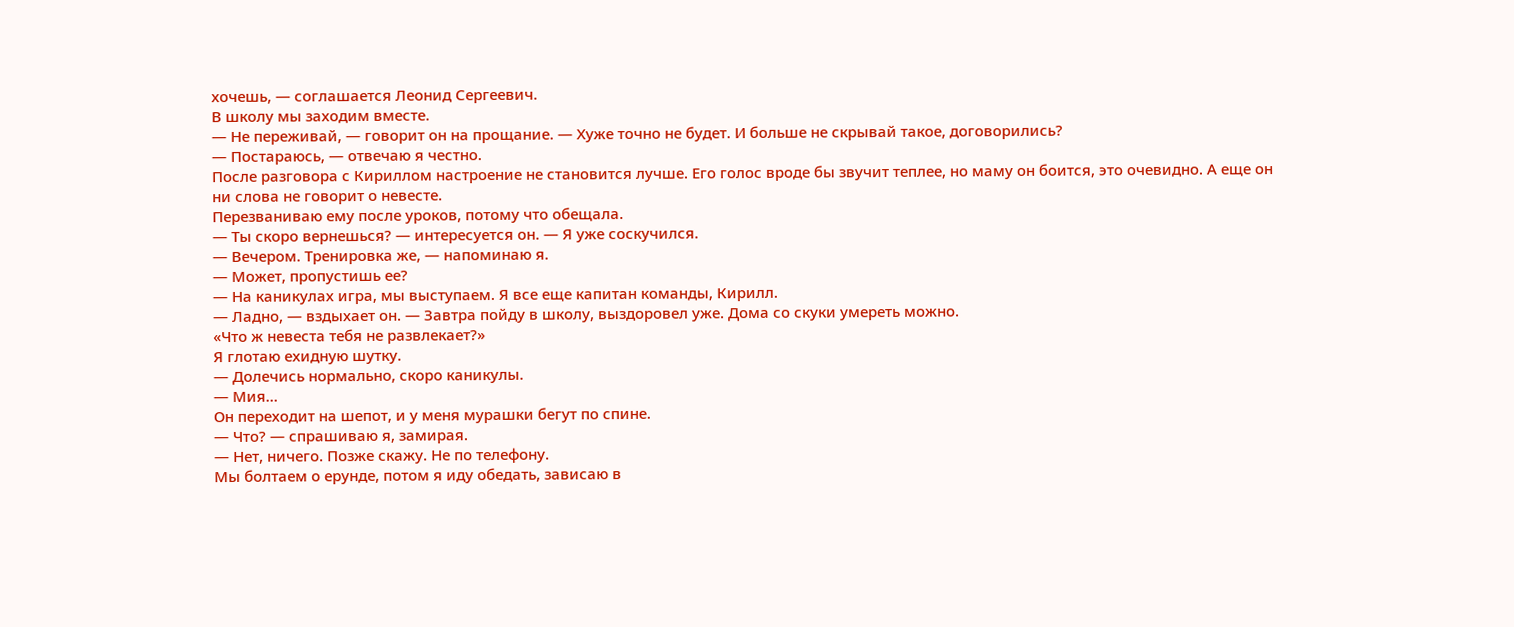хочешь, — соглашается Леонид Сергеевич.
В школу мы заходим вместе.
— Не переживай, — говорит он на прощание. — Хуже точно не будет. И больше не скрывай такое, договорились?
— Постараюсь, — отвечаю я честно.
После разговора с Кириллом настроение не становится лучше. Его голос вроде бы звучит теплее, но маму он боится, это очевидно. А еще он ни слова не говорит о невесте.
Перезваниваю ему после уроков, потому что обещала.
— Ты скоро вернешься? — интересуется он. — Я уже соскучился.
— Вечером. Тренировка же, — напоминаю я.
— Может, пропустишь ее?
— На каникулах игра, мы выступаем. Я все еще капитан команды, Кирилл.
— Ладно, — вздыхает он. — Завтра пойду в школу, выздоровел уже. Дома со скуки умереть можно.
«Что ж невеста тебя не развлекает?»
Я глотаю ехидную шутку.
— Долечись нормально, скоро каникулы.
— Мия…
Он переходит на шепот, и у меня мурашки бегут по спине.
— Что? — спрашиваю я, замирая.
— Нет, ничего. Позже скажу. Не по телефону.
Мы болтаем о ерунде, потом я иду обедать, зависаю в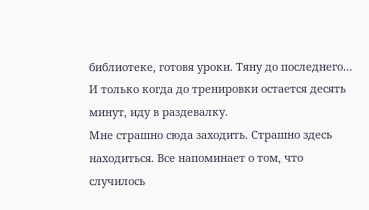библиотеке, готовя уроки. Тяну до последнего…
И только когда до тренировки остается десять минут, иду в раздевалку.
Мне страшно сюда заходить. Страшно здесь находиться. Все напоминает о том, что случилось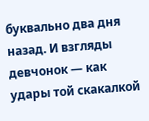буквально два дня назад. И взгляды девчонок — как удары той скакалкой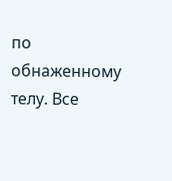по обнаженному телу. Все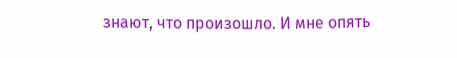знают, что произошло. И мне опять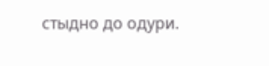стыдно до одури.